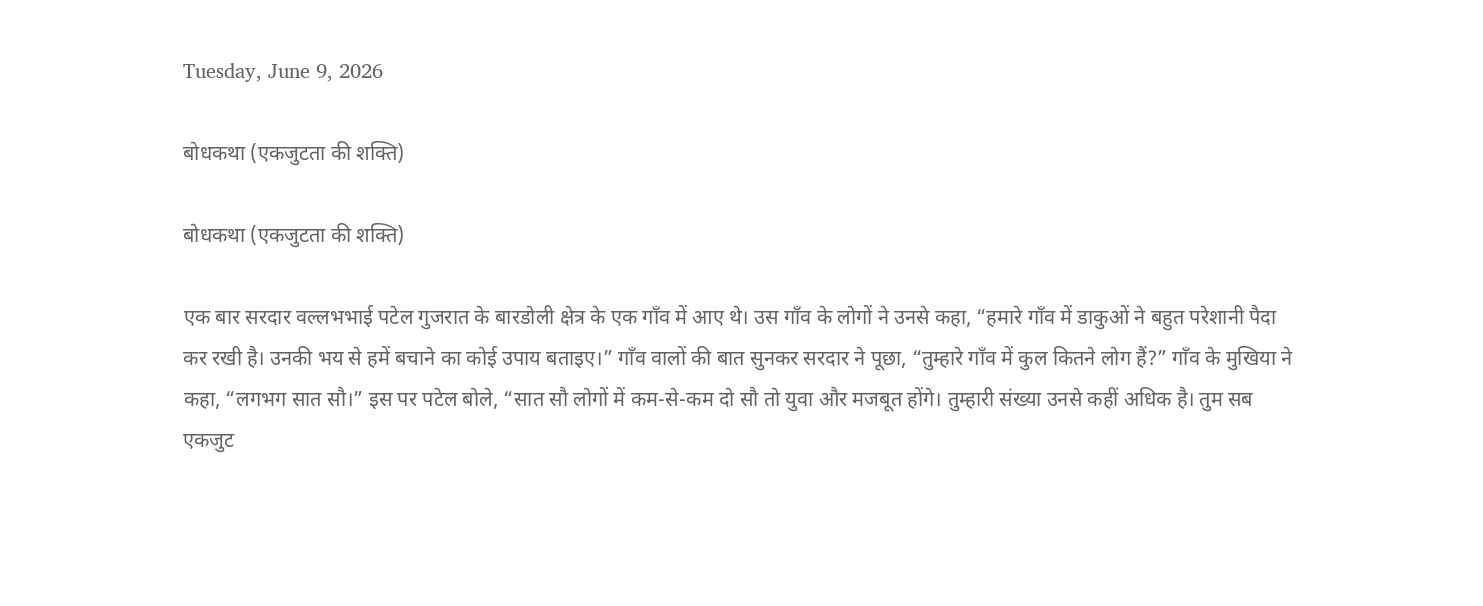Tuesday, June 9, 2026

बोधकथा (एकजुटता की शक्ति)

बोधकथा (एकजुटता की शक्ति)

एक बार सरदार वल्लभभाई पटेल गुजरात के बारडोली क्षेत्र के एक गाँव में आए थे। उस गाँव के लोगों ने उनसे कहा, “हमारे गाँव में डाकुओं ने बहुत परेशानी पैदा कर रखी है। उनकी भय से हमें बचाने का कोई उपाय बताइए।” गाँव वालों की बात सुनकर सरदार ने पूछा, “तुम्हारे गाँव में कुल कितने लोग हैं?” गाँव के मुखिया ने कहा, “लगभग सात सौ।” इस पर पटेल बोले, “सात सौ लोगों में कम-से-कम दो सौ तो युवा और मजबूत होंगे। तुम्हारी संख्या उनसे कहीं अधिक है। तुम सब एकजुट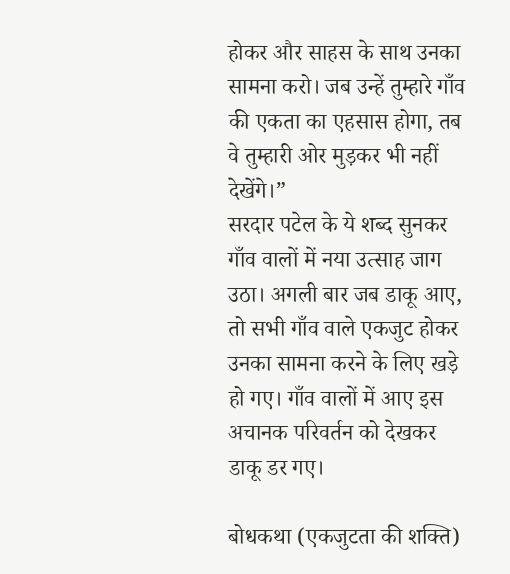होकर और साहस के साथ उनका सामना करो। जब उन्हें तुम्हारे गाँव की एकता का एहसास होगा, तब वे तुम्हारी ओर मुड़कर भी नहीं देखेंगे।”
सरदार पटेल के ये शब्द सुनकर गाँव वालों में नया उत्साह जाग उठा। अगली बार जब डाकू आए, तो सभी गाँव वाले एकजुट होकर उनका सामना करने के लिए खड़े हो गए। गाँव वालों में आए इस अचानक परिवर्तन को देखकर डाकू डर गए।

बोधकथा (एकजुटता की शक्ति)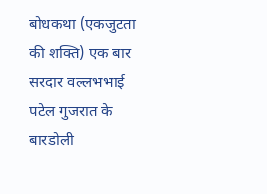बोधकथा (एकजुटता की शक्ति) एक बार सरदार वल्लभभाई पटेल गुजरात के बारडोली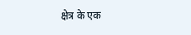क्षेत्र के एक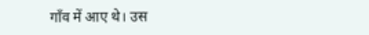गाँव में आए थे। उस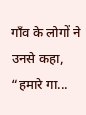गाँव के लोगों ने उनसे कहा, “हमारे गा...